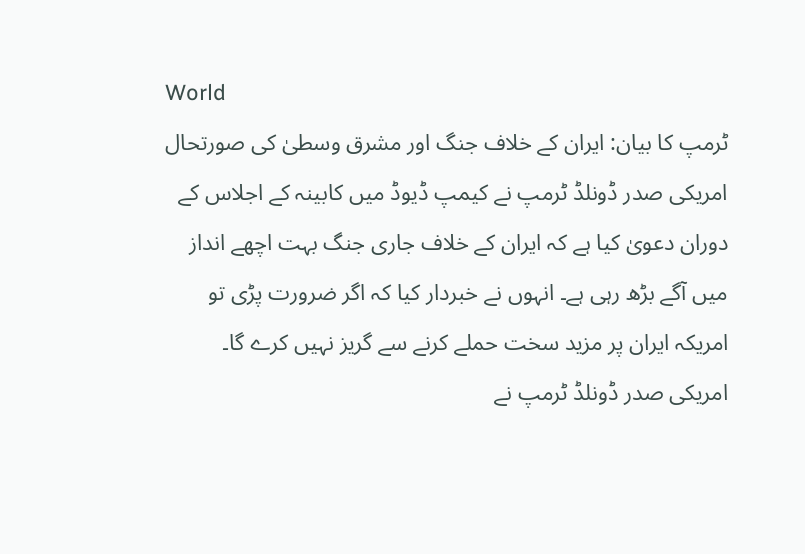World
ٹرمپ کا بیان: ایران کے خلاف جنگ اور مشرق وسطیٰ کی صورتحال
امریکی صدر ڈونلڈ ٹرمپ نے کیمپ ڈیوڈ میں کابینہ کے اجلاس کے دوران دعویٰ کیا ہے کہ ایران کے خلاف جاری جنگ بہت اچھے انداز میں آگے بڑھ رہی ہے۔ انہوں نے خبردار کیا کہ اگر ضرورت پڑی تو امریکہ ایران پر مزید سخت حملے کرنے سے گریز نہیں کرے گا۔
امریکی صدر ڈونلڈ ٹرمپ نے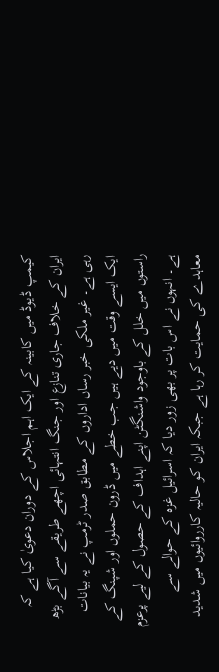کیمپ ڈیوڈ میں کابینہ کے ایک اہم اجلاس کے دوران دعویٰ کیا ہے کہ ایران کے خلاف جاری تنازع اور جنگ انتہائی اچھے طریقے سے آگے بڑھ رہی ہے۔ غیر ملکی خبر رساں اداروں کے مطابق صدر ٹرمپ نے یہ بیانات ایک ایسے وقت میں دیے ہیں جب خطے میں ڈرون حملوں اور شپنگ کے راستوں میں خلل کے باوجود واشنگٹن اپنے اہداف کے حصول کے لیے پرعزم ہے۔ انہوں نے اس بات پر بھی زور دیا کہ اسرائیل غزہ کے حوالے سے معاہدے کی حمایت کر رہا ہے جبکہ ایران کو حالیہ کارروائیوں میں شدید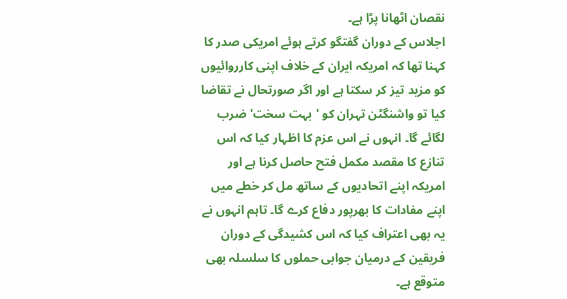نقصان اٹھانا پڑا ہے۔
اجلاس کے دوران گفتگو کرتے ہوئے امریکی صدر کا کہنا تھا کہ امریکہ ایران کے خلاف اپنی کارروائیوں کو مزید تیز کر سکتا ہے اور اگر صورتحال نے تقاضا کیا تو واشنگٹن تہران کو 'بہت سخت' ضرب لگائے گا۔ انہوں نے اس عزم کا اظہار کیا کہ اس تنازع کا مقصد مکمل فتح حاصل کرنا ہے اور امریکہ اپنے اتحادیوں کے ساتھ مل کر خطے میں اپنے مفادات کا بھرپور دفاع کرے گا۔ تاہم انہوں نے یہ بھی اعتراف کیا کہ اس کشیدگی کے دوران فریقین کے درمیان جوابی حملوں کا سلسلہ بھی متوقع ہے۔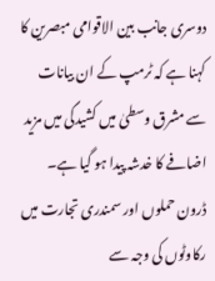دوسری جانب بین الاقوامی مبصرین کا کہنا ہے کہ ٹرمپ کے ان بیانات سے مشرق وسطیٰ میں کشیدگی میں مزید اضافے کا خدشہ پیدا ہو گیا ہے۔ ڈرون حملوں اور سمندری تجارت میں رکاوٹوں کی وجہ سے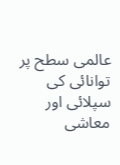عالمی سطح پر توانائی کی سپلائی اور معاشی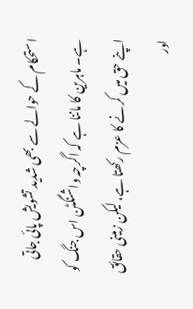استحکام کے حوالے سے بھی شدید تشویش پائی جاتی ہے۔ ماہرین کا ماننا ہے کہ اگرچہ واشنگٹن اس جنگ کو اپنے حق میں کرنے کا عزم رکھتا ہے، لیکن زمینی حقائق اور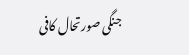جنگی صورتحال کافی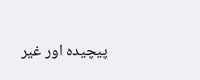پیچیدہ اور غیر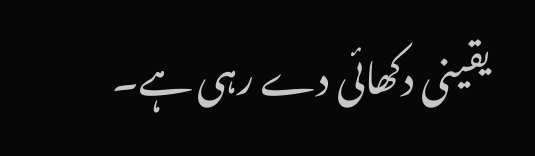یقینی دکھائی دے رہی ہے۔